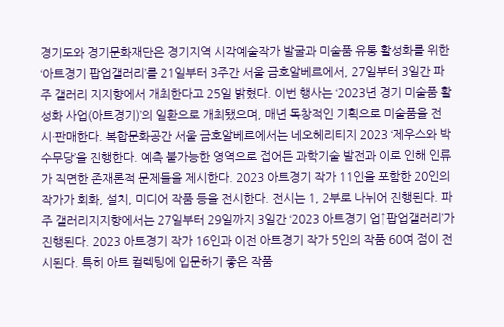경기도와 경기문화재단은 경기지역 시각예술작가 발굴과 미술품 유통 활성화를 위한 ‘아트경기 팝업갤러리’를 21일부터 3주간 서울 금호알베르에서, 27일부터 3일간 파주 갤러리 지지향에서 개최한다고 25일 밝혔다. 이번 행사는 ‘2023년 경기 미술품 활성화 사업(아트경기)’의 일환으로 개최됐으며, 매년 독창적인 기획으로 미술품을 전시·판매한다. 복합문화공간 서울 금호알베르에서는 네오헤리티지 2023 ‘제우스와 박수무당’을 진행한다. 예측 불가능한 영역으로 접어든 과학기술 발전과 이로 인해 인류가 직면한 존재론적 문제들을 제시한다. 2023 아트경기 작가 11인을 포함한 20인의 작가가 회화, 설치, 미디어 작품 등을 전시한다. 전시는 1, 2부로 나뉘어 진행된다. 파주 갤러리지지향에서는 27일부터 29일까지 3일간 ‘2023 아트경기 업↑팝업갤러리’가 진행된다. 2023 아트경기 작가 16인과 이전 아트경기 작가 5인의 작품 60여 점이 전시된다. 특히 아트 컬렉팅에 입문하기 좋은 작품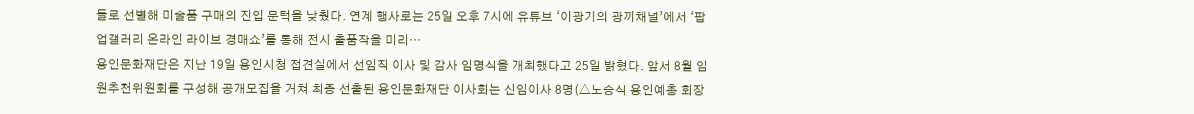들로 선별해 미술품 구매의 진입 문턱을 낮췄다. 연계 행사로는 25일 오후 7시에 유튜브 ‘이광기의 광끼채널’에서 ‘팝업갤러리 온라인 라이브 경매쇼’를 통해 전시 출품작을 미리…
용인문화재단은 지난 19일 용인시청 접견실에서 선임직 이사 및 감사 임명식을 개최했다고 25일 밝혔다. 앞서 8월 임원추천위원회를 구성해 공개모집을 거쳐 최종 선출된 용인문화재단 이사회는 신임이사 8명(△노승식 용인예총 회장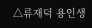△류재덕 용인생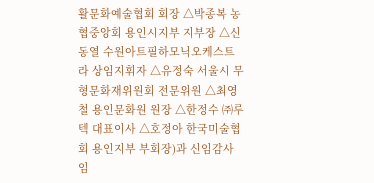활문화예술협회 회장 △박종복 농협중앙회 용인시지부 지부장 △신동열 수원아트필하모닉오케스트라 상임지휘자 △유정숙 서울시 무형문화재위원회 전문위원 △최영철 용인문화원 원장 △한정수 ㈜루텍 대표이사 △호정아 한국미술협회 용인지부 부회장)과 신임감사 임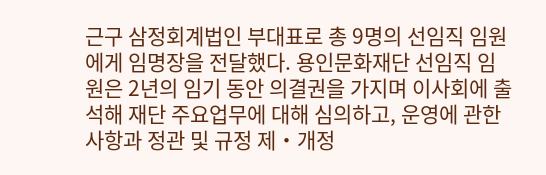근구 삼정회계법인 부대표로 총 9명의 선임직 임원에게 임명장을 전달했다. 용인문화재단 선임직 임원은 2년의 임기 동안 의결권을 가지며 이사회에 출석해 재단 주요업무에 대해 심의하고, 운영에 관한 사항과 정관 및 규정 제‧개정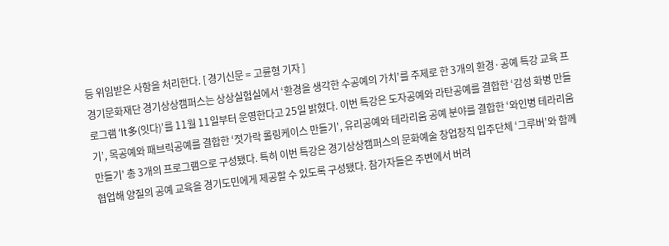등 위임받은 사항을 처리한다. [ 경기신문 = 고륜형 기자 ]
경기문화재단 경기상상캠퍼스는 상상실험실에서 ‘환경을 생각한 수공예의 가치’를 주제로 한 3개의 환경·공예 특강 교육 프로그램 ‘It多(잇다)’를 11월 11일부터 운영한다고 25일 밝혔다. 이번 특강은 도자공예와 라탄공예를 결합한 ‘감성 화병 만들기’, 목공예와 패브릭공예를 결합한 ‘젓가락 롤링케이스 만들기’, 유리공예와 테라리움 공예 분야를 결합한 ‘와인병 테라리움 만들기’ 총 3개의 프로그램으로 구성됐다. 특히 이번 특강은 경기상상캠퍼스의 문화예술 창업창직 입주단체 ‘그루버’와 함께 협업해 양질의 공예 교육을 경기도민에게 제공할 수 있도록 구성됐다. 참가자들은 주변에서 버려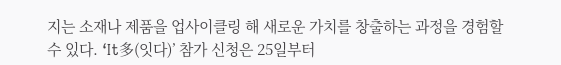지는 소재나 제품을 업사이클링 해 새로운 가치를 창출하는 과정을 경험할 수 있다. ‘It多(잇다)’ 참가 신청은 25일부터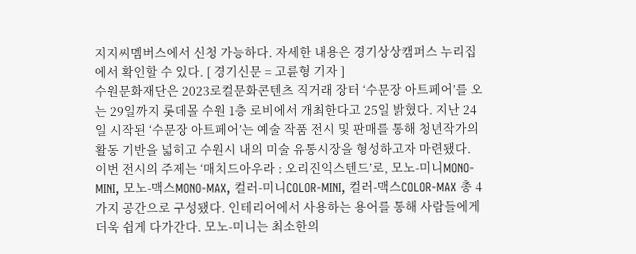지지씨멤버스에서 신청 가능하다. 자세한 내용은 경기상상캠퍼스 누리집에서 확인할 수 있다. [ 경기신문 = 고륜형 기자 ]
수원문화재단은 2023로컬문화콘텐츠 직거래 장터 ‘수문장 아트페어’를 오는 29일까지 롯데몰 수원 1층 로비에서 개최한다고 25일 밝혔다. 지난 24일 시작된 ‘수문장 아트페어’는 예술 작품 전시 및 판매를 통해 청년작가의 활동 기반을 넓히고 수원시 내의 미술 유통시장을 형성하고자 마련됐다. 이번 전시의 주제는 ‘매치드아우라 : 오리진익스텐드’로, 모노-미니MONO-MINI, 모노-맥스MONO-MAX, 컬러-미니COLOR-MINI, 컬러-맥스COLOR-MAX 총 4가지 공간으로 구성됐다. 인테리어에서 사용하는 용어를 통해 사람들에게 더욱 쉽게 다가간다. 모노-미니는 최소한의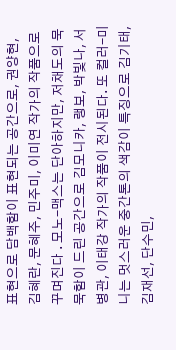표현으로 담백함이 표현되는 공간으로, 권양현, 김혜란, 문혜주, 민주미, 이미연 작가의 작품으로 꾸며진다 . 모노-맥스는 단아하지만, 저채도의 묵묵함이 드린 공간으로 김모니카, 랭보, 박빛나, 서병관, 이태강 작가의 작품이 전시된다. 또 컬러-미니는 멋스러운 중간톤의 색감이 특징으로 김기태, 김재선, 단수민,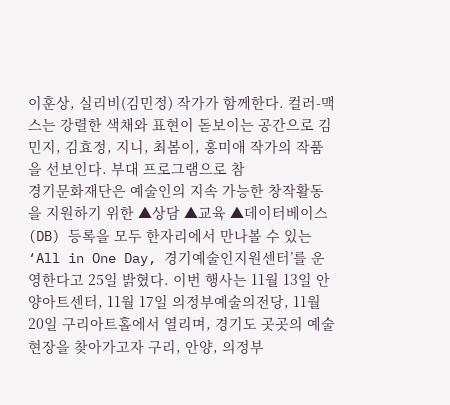이훈상, 실리비(김민정) 작가가 함께한다. 컬러-맥스는 강렬한 색채와 표현이 돋보이는 공간으로 김민지, 김효정, 지니, 최봄이, 홍미애 작가의 작품을 선보인다. 부대 프로그램으로 참
경기문화재단은 예술인의 지속 가능한 창작활동을 지원하기 위한 ▲상담 ▲교육 ▲데이터베이스(DB) 등록을 모두 한자리에서 만나볼 수 있는 ‘All in One Day, 경기예술인지원센터’를 운영한다고 25일 밝혔다. 이번 행사는 11월 13일 안양아트센터, 11월 17일 의정부예술의전당, 11월 20일 구리아트홀에서 열리며, 경기도 곳곳의 예술 현장을 찾아가고자 구리, 안양, 의정부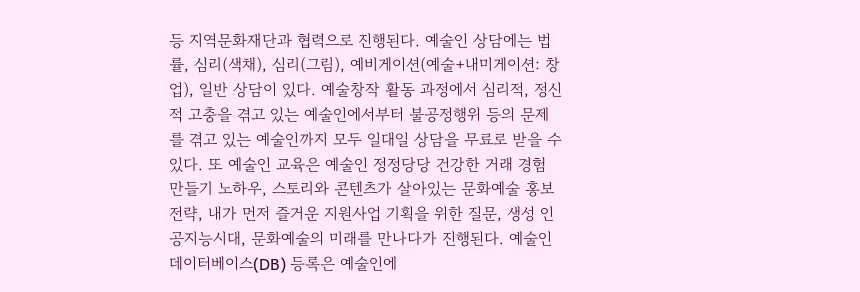등 지역문화재단과 협력으로 진행된다. 예술인 상담에는 법률, 심리(색채), 심리(그림), 예비게이션(예술+내미게이션: 창업), 일반 상담이 있다. 예술창작 활동 과정에서 심리적, 정신적 고충을 겪고 있는 예술인에서부터 불공정행위 등의 문제를 겪고 있는 예술인까지 모두 일대일 상담을 무료로 받을 수 있다. 또 예술인 교육은 예술인 정정당당 건강한 거래 경험 만들기 노하우, 스토리와 콘텐츠가 살아있는 문화예술 홍보전략, 내가 먼저 즐거운 지원사업 기획을 위한 질문, 생성 인공지능시대, 문화예술의 미래를 만나다가 진행된다. 예술인 데이터베이스(DB) 등록은 예술인에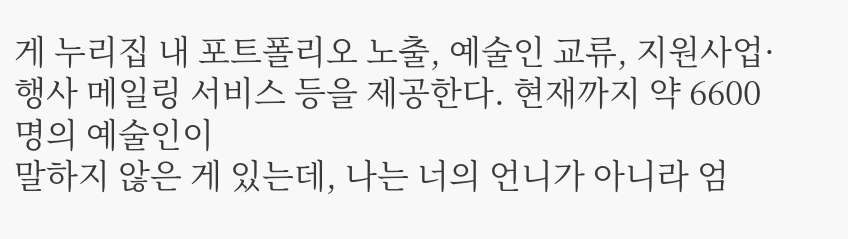게 누리집 내 포트폴리오 노출, 예술인 교류, 지원사업·행사 메일링 서비스 등을 제공한다. 현재까지 약 6600명의 예술인이
말하지 않은 게 있는데, 나는 너의 언니가 아니라 엄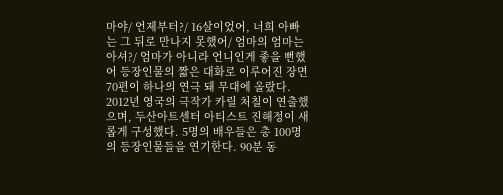마야/ 언제부터?/ 16살이었어, 너희 아빠는 그 뒤로 만나지 못했어/ 엄마의 엄마는 아셔?/ 엄마가 아니라 언니인게 좋을 뻔했어 등장인물의 짧은 대화로 이루어진 장면 70편이 하나의 연극 돼 무대에 올랐다. 2012년 영국의 극작가 카릴 처칠이 연출했으며, 두산아트센터 아티스트 진해정이 새롭게 구성했다. 5명의 배우들은 총 100명의 등장인물들을 연기한다. 90분 동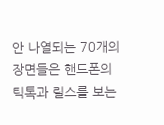안 나열되는 70개의 장면들은 핸드폰의 틱톡과 릴스를 보는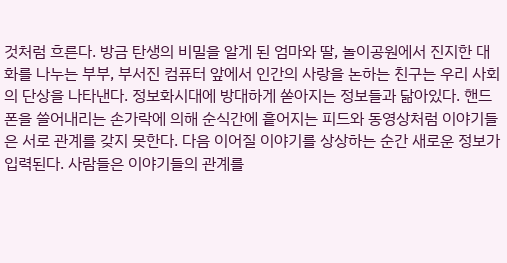것처럼 흐른다. 방금 탄생의 비밀을 알게 된 엄마와 딸, 놀이공원에서 진지한 대화를 나누는 부부, 부서진 컴퓨터 앞에서 인간의 사랑을 논하는 친구는 우리 사회의 단상을 나타낸다. 정보화시대에 방대하게 쏟아지는 정보들과 닮아있다. 핸드폰을 쓸어내리는 손가락에 의해 순식간에 흩어지는 피드와 동영상처럼 이야기들은 서로 관계를 갖지 못한다. 다음 이어질 이야기를 상상하는 순간 새로운 정보가 입력된다. 사람들은 이야기들의 관계를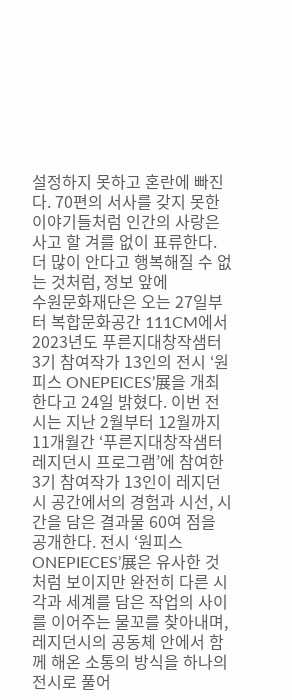설정하지 못하고 혼란에 빠진다. 70편의 서사를 갖지 못한 이야기들처럼 인간의 사랑은 사고 할 겨를 없이 표류한다. 더 많이 안다고 행복해질 수 없는 것처럼, 정보 앞에
수원문화재단은 오는 27일부터 복합문화공간 111CM에서 2023년도 푸른지대창작샘터 3기 참여작가 13인의 전시 ‘원피스 ONEPEICES’展을 개최한다고 24일 밝혔다. 이번 전시는 지난 2월부터 12월까지 11개월간 ‘푸른지대창작샘터 레지던시 프로그램’에 참여한 3기 참여작가 13인이 레지던시 공간에서의 경험과 시선, 시간을 담은 결과물 60여 점을 공개한다. 전시 ‘원피스 ONEPIECES’展은 유사한 것처럼 보이지만 완전히 다른 시각과 세계를 담은 작업의 사이를 이어주는 물꼬를 찾아내며, 레지던시의 공동체 안에서 함께 해온 소통의 방식을 하나의 전시로 풀어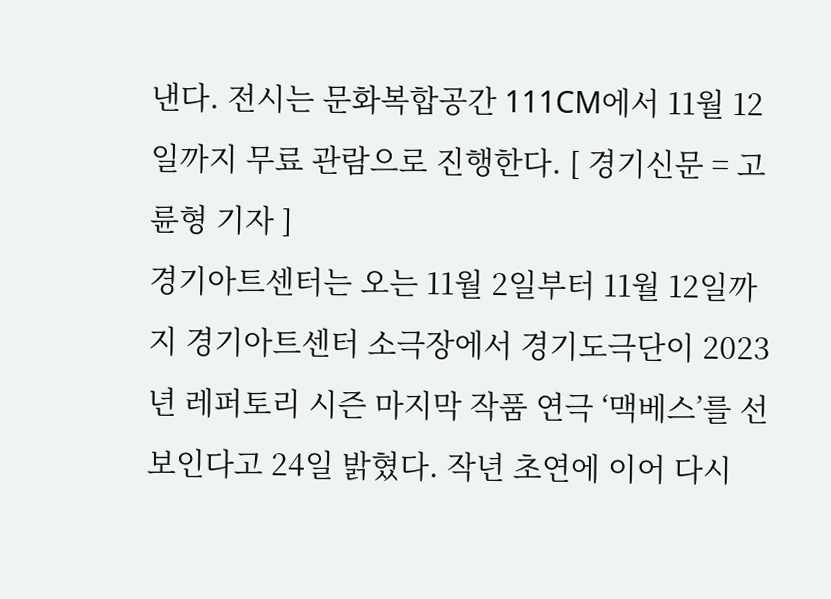낸다. 전시는 문화복합공간 111CM에서 11월 12일까지 무료 관람으로 진행한다. [ 경기신문 = 고륜형 기자 ]
경기아트센터는 오는 11월 2일부터 11월 12일까지 경기아트센터 소극장에서 경기도극단이 2023년 레퍼토리 시즌 마지막 작품 연극 ‘맥베스’를 선보인다고 24일 밝혔다. 작년 초연에 이어 다시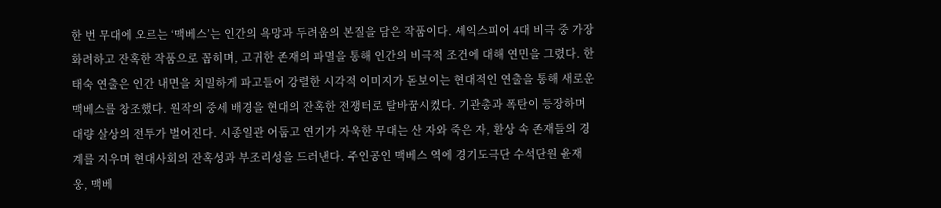한 번 무대에 오르는 ‘맥베스’는 인간의 욕망과 두려움의 본질을 담은 작품이다. 셰익스피어 4대 비극 중 가장 화려하고 잔혹한 작품으로 꼽히며, 고귀한 존재의 파멸을 통해 인간의 비극적 조건에 대해 연민을 그렸다. 한태숙 연출은 인간 내면을 치밀하게 파고들어 강렬한 시각적 이미지가 돋보이는 현대적인 연출을 통해 새로운 맥베스를 창조했다. 원작의 중세 배경을 현대의 잔혹한 전쟁터로 탈바꿈시켰다. 기관총과 폭탄이 등장하며 대량 살상의 전투가 벌어진다. 시종일관 어둡고 연기가 자욱한 무대는 산 자와 죽은 자, 환상 속 존재들의 경계를 지우며 현대사회의 잔혹성과 부조리성을 드러낸다. 주인공인 맥베스 역에 경기도극단 수석단원 윤재웅, 맥베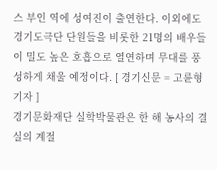스 부인 역에 성여진이 출연한다. 이외에도 경기도극단 단원들을 비롯한 21명의 배우들이 밀도 높은 호흡으로 열연하며 무대를 풍성하게 채울 예정이다. [ 경기신문 = 고륜형 기자 ]
경기문화재단 실학박물관은 한 해 농사의 결실의 계절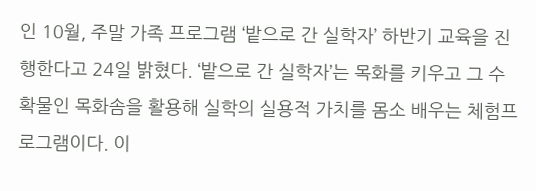인 10월, 주말 가족 프로그램 ‘밭으로 간 실학자’ 하반기 교육을 진행한다고 24일 밝혔다. ‘밭으로 간 실학자’는 목화를 키우고 그 수확물인 목화솜을 활용해 실학의 실용적 가치를 몸소 배우는 체험프로그램이다. 이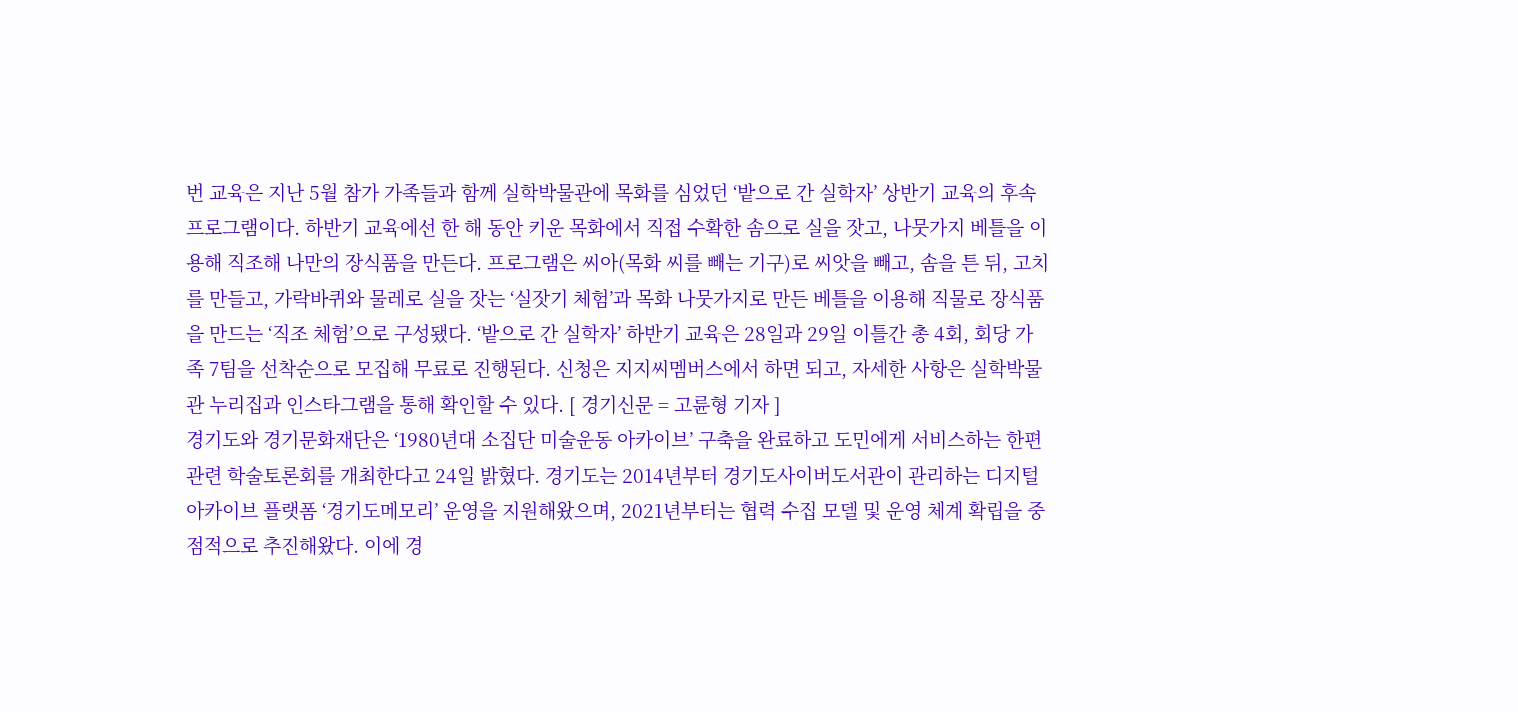번 교육은 지난 5월 참가 가족들과 함께 실학박물관에 목화를 심었던 ‘밭으로 간 실학자’ 상반기 교육의 후속 프로그램이다. 하반기 교육에선 한 해 동안 키운 목화에서 직접 수확한 솜으로 실을 잣고, 나뭇가지 베틀을 이용해 직조해 나만의 장식품을 만든다. 프로그램은 씨아(목화 씨를 빼는 기구)로 씨앗을 빼고, 솜을 튼 뒤, 고치를 만들고, 가락바퀴와 물레로 실을 잣는 ‘실잣기 체험’과 목화 나뭇가지로 만든 베틀을 이용해 직물로 장식품을 만드는 ‘직조 체험’으로 구성됐다. ‘밭으로 간 실학자’ 하반기 교육은 28일과 29일 이틀간 총 4회, 회당 가족 7팀을 선착순으로 모집해 무료로 진행된다. 신청은 지지씨멤버스에서 하면 되고, 자세한 사항은 실학박물관 누리집과 인스타그램을 통해 확인할 수 있다. [ 경기신문 = 고륜형 기자 ]
경기도와 경기문화재단은 ‘1980년대 소집단 미술운동 아카이브’ 구축을 완료하고 도민에게 서비스하는 한편 관련 학술토론회를 개최한다고 24일 밝혔다. 경기도는 2014년부터 경기도사이버도서관이 관리하는 디지털 아카이브 플랫폼 ‘경기도메모리’ 운영을 지원해왔으며, 2021년부터는 협력 수집 모델 및 운영 체계 확립을 중점적으로 추진해왔다. 이에 경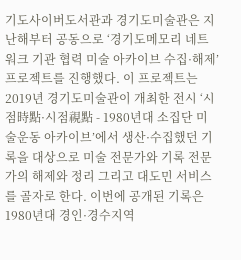기도사이버도서관과 경기도미술관은 지난해부터 공동으로 ‘경기도메모리 네트워크 기관 협력 미술 아카이브 수집·해제’ 프로젝트를 진행했다. 이 프로젝트는 2019년 경기도미술관이 개최한 전시 ‘시점時點·시점視點 - 1980년대 소집단 미술운동 아카이브’에서 생산·수집했던 기록을 대상으로 미술 전문가와 기록 전문가의 해제와 정리 그리고 대도민 서비스를 골자로 한다. 이번에 공개된 기록은 1980년대 경인·경수지역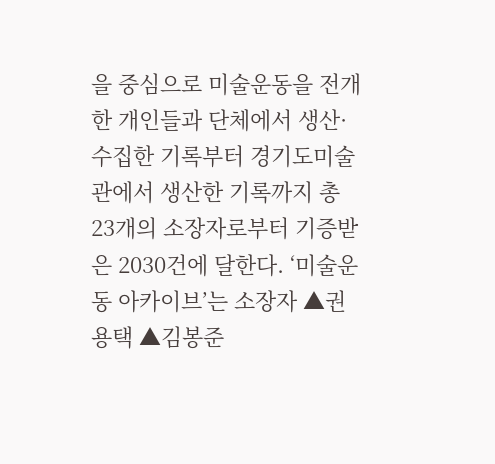을 중심으로 미술운동을 전개한 개인들과 단체에서 생산·수집한 기록부터 경기도미술관에서 생산한 기록까지 총 23개의 소장자로부터 기증받은 2030건에 달한다. ‘미술운동 아카이브’는 소장자 ▲권용택 ▲김봉준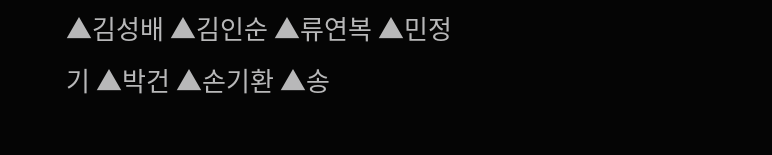▲김성배 ▲김인순 ▲류연복 ▲민정기 ▲박건 ▲손기환 ▲송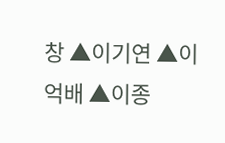창 ▲이기연 ▲이억배 ▲이종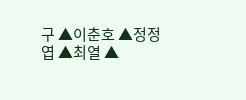구 ▲이춘호 ▲정정엽 ▲최열 ▲